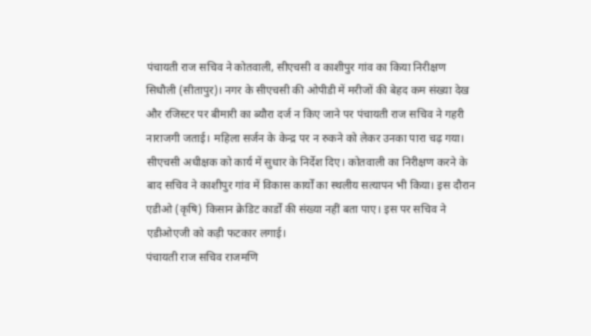पंचायती राज सचिव ने कोतवाली, सीएचसी व काशीपुर गांव का किया निरीक्षण
सिधौली (सीतापुर)। नगर के सीएचसी की ओपीडी में मरीजों की बेहद कम संख्या देख और रजिस्टर पर बीमारी का ब्यौरा दर्ज न किए जाने पर पंचायती राज सचिव ने गहरी नाराजगी जताई। महिला सर्जन के केन्द्र पर न रुकने को लेकर उनका पारा चढ़ गया।
सीएचसी अधीक्षक को कार्य में सुधार के निर्देश दिए। कोतवाली का निरीक्षण करने के बाद सचिव ने काशीपुर गांव में विकास कार्यों का स्थलीय सत्यापन भी किया। इस दौरान एडीओ (कृषि) किसान क्रेडिट कार्डों की संख्या नहीं बता पाए। इस पर सचिव ने एडीओएजी को कड़ी फटकार लगाई।
पंचायती राज सचिव राजमणि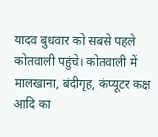यादव बुधवार को सबसे पहले कोतवाली पहुंचे। कोतवाली में मालखाना, बंदीगृह, कंप्यूटर कक्ष आदि का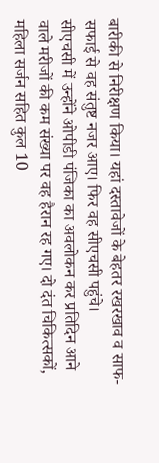बारीकी से निरीक्षण किया। यहां दस्तावेजों के बेहतर रखरखाव व साफ-सफाई से वह संतुष्ट नजर आए। फिर वह सीएचसी पहुंचे।
सीएचसी में उन्होंने ओपीडी पंजिका का अवलोकन कर प्रतिदिन आने वाले मरीजों की कम संख्या पर वह हैरान रह गए। दो दंत चिकित्सकों, महिला सर्जन सहित कुल 10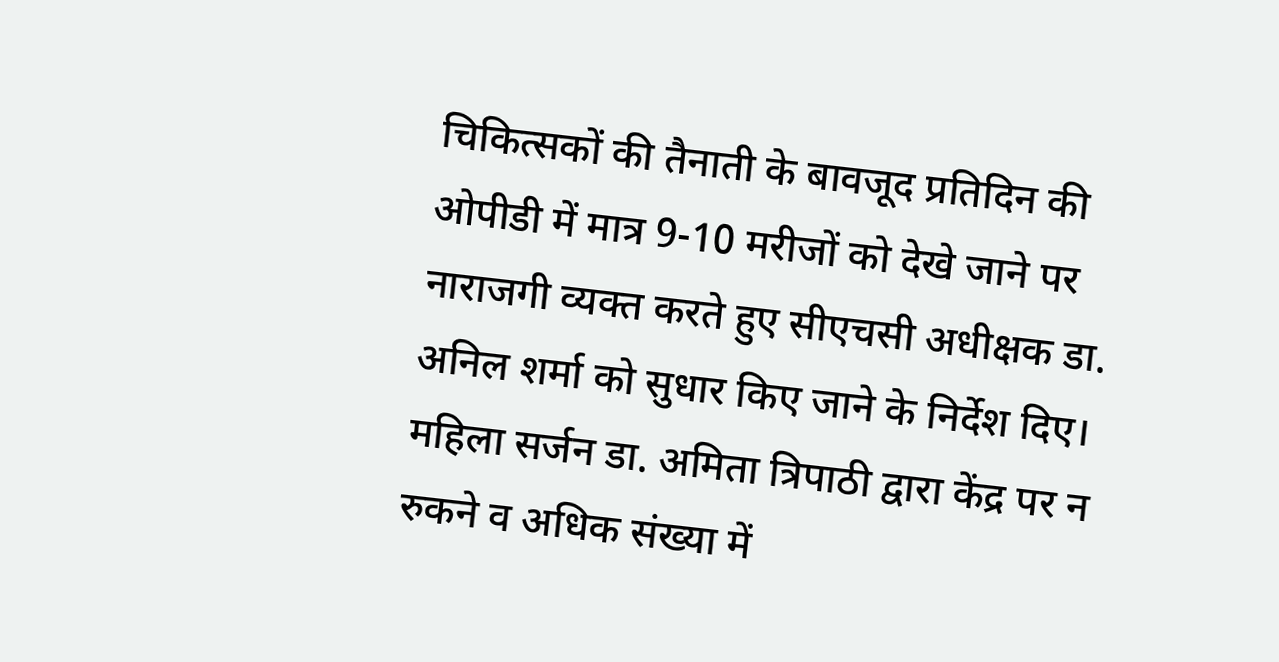चिकित्सकों की तैनाती के बावजूद प्रतिदिन की ओपीडी में मात्र 9-10 मरीजों को देखे जाने पर नाराजगी व्यक्त करते हुए सीएचसी अधीक्षक डा. अनिल शर्मा को सुधार किए जाने के निर्देश दिए।
महिला सर्जन डा. अमिता त्रिपाठी द्वारा केंद्र पर न रुकने व अधिक संख्या में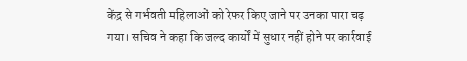केंद्र से गर्भवती महिलाओं को रेफर किए जाने पर उनका पारा चढ़ गया। सचिव ने कहा कि जल्द कार्यों में सुधार नहीं होने पर कार्रवाई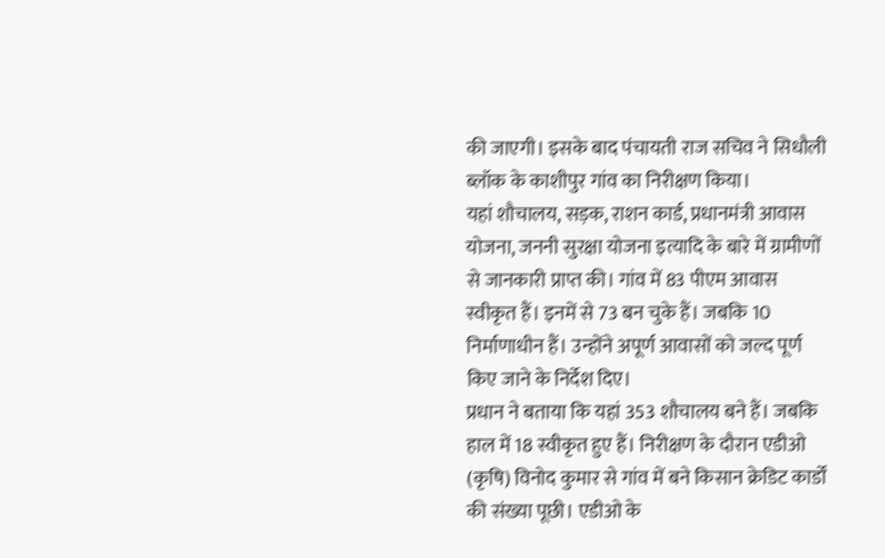की जाएगी। इसके बाद पंचायती राज सचिव ने सिधौली ब्लॉक के काशीपुर गांव का निरीक्षण किया।
यहां शौचालय, सड़क, राशन कार्ड, प्रधानमंत्री आवास योजना, जननी सुरक्षा योजना इत्यादि के बारे में ग्रामीणों से जानकारी प्राप्त की। गांव में 83 पीएम आवास स्वीकृत हैं। इनमें से 73 बन चुके हैं। जबकि 10 निर्माणाधीन हैं। उन्होंने अपूर्ण आवासों को जल्द पूर्ण किए जाने के निर्देश दिए।
प्रधान ने बताया कि यहां 353 शौचालय बने हैं। जबकि हाल में 18 स्वीकृत हुए हैं। निरीक्षण के दौरान एडीओ (कृषि) विनोद कुमार से गांव में बने किसान क्रेडिट कार्डों की संख्या पूछी। एडीओ के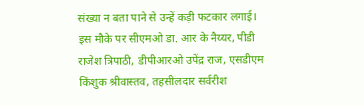संख्या न बता पाने से उन्हें कड़ी फटकार लगाई।
इस मौके पर सीएमओ डा. आर के नैय्यर, पीडी राजेश त्रिपाठी, डीपीआरओ उपेंद्र राज, एसडीएम किंशुक श्रीवास्तव, तहसीलदार सर्वरीश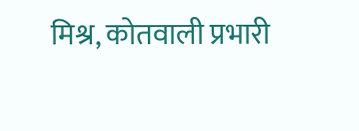मिश्र, कोतवाली प्रभारी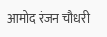आमोद रंजन चौधरी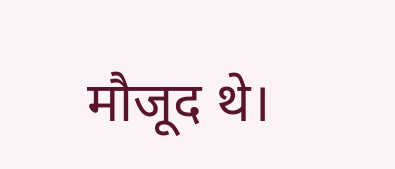मौजूद थे।